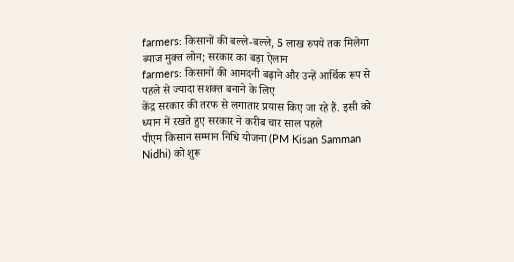farmers: किसानों की बल्ले-बल्ले, 5 लाख रुपये तक मिलेगा ब्याज मुक्त लोन; सरकार का बड़ा ऐलान
farmers: किसानों की आमदनी बढ़ाने और उन्हें आर्थिक रूप से पहले से ज्यादा सशक्त बनाने के लिए
केंद्र सरकार की तरफ से लगातार प्रयास किए जा रहे हैं. इसी को ध्यान में रखते हुए सरकार ने करीब चार साल पहले
पीएम किसान सम्मान निधि योजना (PM Kisan Samman Nidhi) को शुरू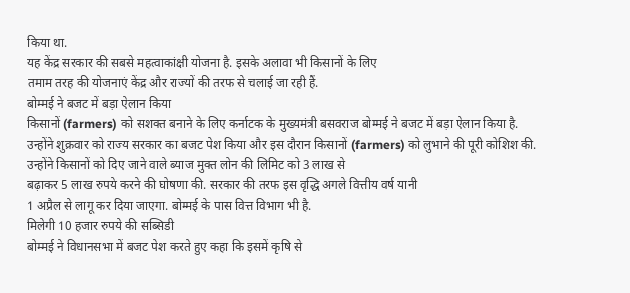किया था.
यह केंद्र सरकार की सबसे महत्वाकांक्षी योजना है. इसके अलावा भी किसानों के लिए
तमाम तरह की योजनाएं केंद्र और राज्यों की तरफ से चलाई जा रही हैं.
बोम्मई ने बजट में बड़ा ऐलान किया
किसानों (farmers) को सशक्त बनाने के लिए कर्नाटक के मुख्यमंत्री बसवराज बोम्मई ने बजट में बड़ा ऐलान किया है.
उन्होंने शुक्रवार को राज्य सरकार का बजट पेश किया और इस दौरान किसानों (farmers) को लुभाने की पूरी कोशिश की.
उन्होंने किसानों को दिए जाने वाले ब्याज मुक्त लोन की लिमिट को 3 लाख से
बढ़ाकर 5 लाख रुपये करने की घोषणा की. सरकार की तरफ इस वृद्धि अगले वित्तीय वर्ष यानी
1 अप्रैल से लागू कर दिया जाएगा. बोम्मई के पास वित्त विभाग भी है.
मिलेगी 10 हजार रुपये की सब्सिडी
बोम्मई ने विधानसभा में बजट पेश करते हुए कहा कि इसमें कृषि से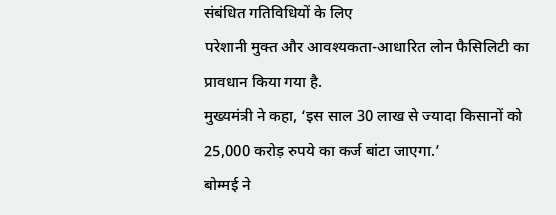संबंधित गतिविधियों के लिए
परेशानी मुक्त और आवश्यकता-आधारित लोन फैसिलिटी का प्रावधान किया गया है.
मुख्यमंत्री ने कहा, ‘इस साल 30 लाख से ज्यादा किसानों को 25,000 करोड़ रुपये का कर्ज बांटा जाएगा.’
बोम्मई ने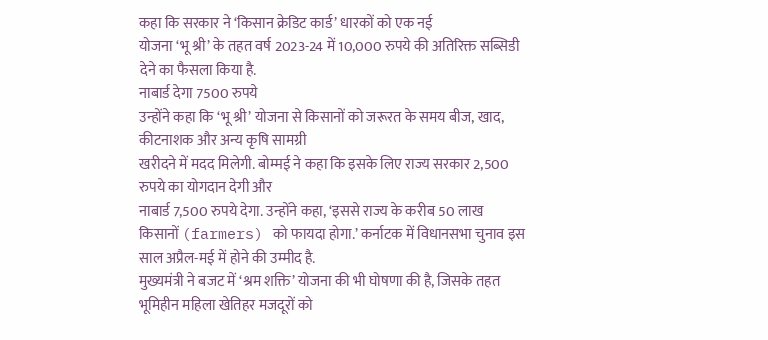कहा कि सरकार ने ‘किसान क्रेडिट कार्ड’ धारकों को एक नई
योजना ‘भू श्री’ के तहत वर्ष 2023-24 में 10,000 रुपये की अतिरिक्त सब्सिडी देने का फैसला किया है.
नाबार्ड देगा 7500 रुपये
उन्होंने कहा कि ‘भू श्री’ योजना से किसानों को जरूरत के समय बीज, खाद, कीटनाशक और अन्य कृषि सामग्री
खरीदने में मदद मिलेगी. बोम्मई ने कहा कि इसके लिए राज्य सरकार 2,500 रुपये का योगदान देगी और
नाबार्ड 7,500 रुपये देगा. उन्होंने कहा, ‘इससे राज्य के करीब 50 लाख
किसानों (farmers) को फायदा होगा.’ कर्नाटक में विधानसभा चुनाव इस साल अप्रैल-मई में होने की उम्मीद है.
मुख्यमंत्री ने बजट में ‘श्रम शक्ति’ योजना की भी घोषणा की है, जिसके तहत भूमिहीन महिला खेतिहर मजदूरों को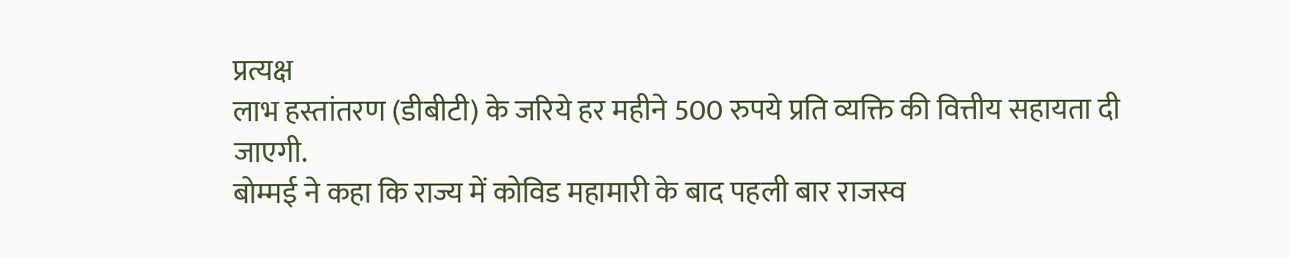प्रत्यक्ष
लाभ हस्तांतरण (डीबीटी) के जरिये हर महीने 500 रुपये प्रति व्यक्ति की वित्तीय सहायता दी जाएगी.
बोम्मई ने कहा कि राज्य में कोविड महामारी के बाद पहली बार राजस्व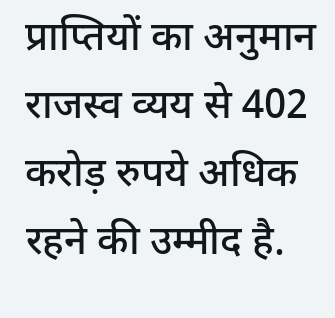प्राप्तियों का अनुमान
राजस्व व्यय से 402 करोड़ रुपये अधिक रहने की उम्मीद है.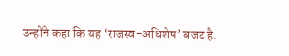उन्होंने कहा कि यह ‘राजस्व-अधिशेष’ बजट है.